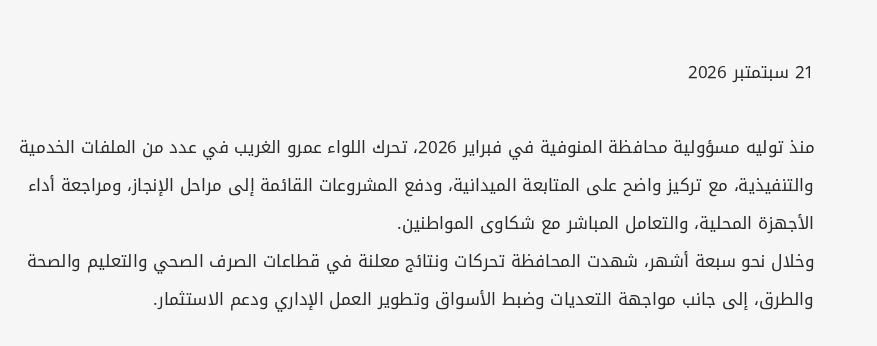21 سبتمتبر 2026

منذ توليه مسؤولية محافظة المنوفية في فبراير 2026، تحرك اللواء عمرو الغريب في عدد من الملفات الخدمية والتنفيذية، مع تركيز واضح على المتابعة الميدانية، ودفع المشروعات القائمة إلى مراحل الإنجاز، ومراجعة أداء الأجهزة المحلية، والتعامل المباشر مع شكاوى المواطنين.
وخلال نحو سبعة أشهر، شهدت المحافظة تحركات ونتائج معلنة في قطاعات الصرف الصحي والتعليم والصحة والطرق، إلى جانب مواجهة التعديات وضبط الأسواق وتطوير العمل الإداري ودعم الاستثمار.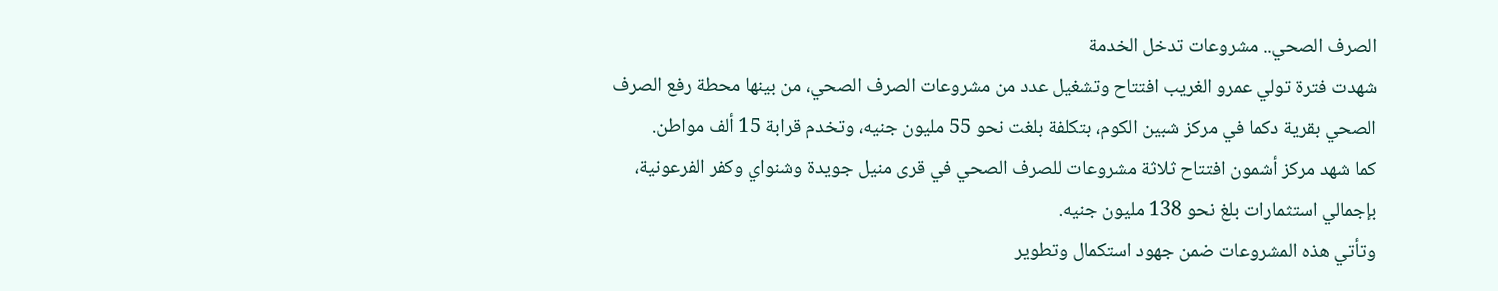الصرف الصحي.. مشروعات تدخل الخدمة
شهدت فترة تولي عمرو الغريب افتتاح وتشغيل عدد من مشروعات الصرف الصحي، من بينها محطة رفع الصرف الصحي بقرية دكما في مركز شبين الكوم، بتكلفة بلغت نحو 55 مليون جنيه، وتخدم قرابة 15 ألف مواطن.
كما شهد مركز أشمون افتتاح ثلاثة مشروعات للصرف الصحي في قرى منيل جويدة وشنواي وكفر الفرعونية، بإجمالي استثمارات بلغ نحو 138 مليون جنيه.
وتأتي هذه المشروعات ضمن جهود استكمال وتطوير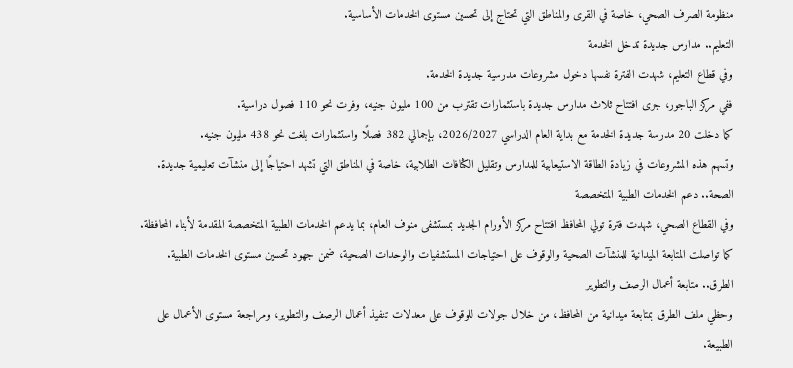منظومة الصرف الصحي، خاصة في القرى والمناطق التي تحتاج إلى تحسين مستوى الخدمات الأساسية.
التعليم.. مدارس جديدة تدخل الخدمة
وفي قطاع التعليم، شهدت الفترة نفسها دخول مشروعات مدرسية جديدة الخدمة.
ففي مركز الباجور، جرى افتتاح ثلاث مدارس جديدة باستثمارات تقترب من 100 مليون جنيه، وفرت نحو 110 فصول دراسية.
كما دخلت 20 مدرسة جديدة الخدمة مع بداية العام الدراسي 2026/2027، بإجمالي 382 فصلًا واستثمارات بلغت نحو 438 مليون جنيه.
وتسهم هذه المشروعات في زيادة الطاقة الاستيعابية للمدارس وتقليل الكثافات الطلابية، خاصة في المناطق التي تشهد احتياجًا إلى منشآت تعليمية جديدة.
الصحة.. دعم الخدمات الطبية المتخصصة
وفي القطاع الصحي، شهدت فترة تولي المحافظ افتتاح مركز الأورام الجديد بمستشفى منوف العام، بما يدعم الخدمات الطبية المتخصصة المقدمة لأبناء المحافظة.
كما تواصلت المتابعة الميدانية للمنشآت الصحية والوقوف على احتياجات المستشفيات والوحدات الصحية، ضمن جهود تحسين مستوى الخدمات الطبية.
الطرق.. متابعة أعمال الرصف والتطوير
وحظي ملف الطرق بمتابعة ميدانية من المحافظ، من خلال جولات للوقوف على معدلات تنفيذ أعمال الرصف والتطوير، ومراجعة مستوى الأعمال على الطبيعة.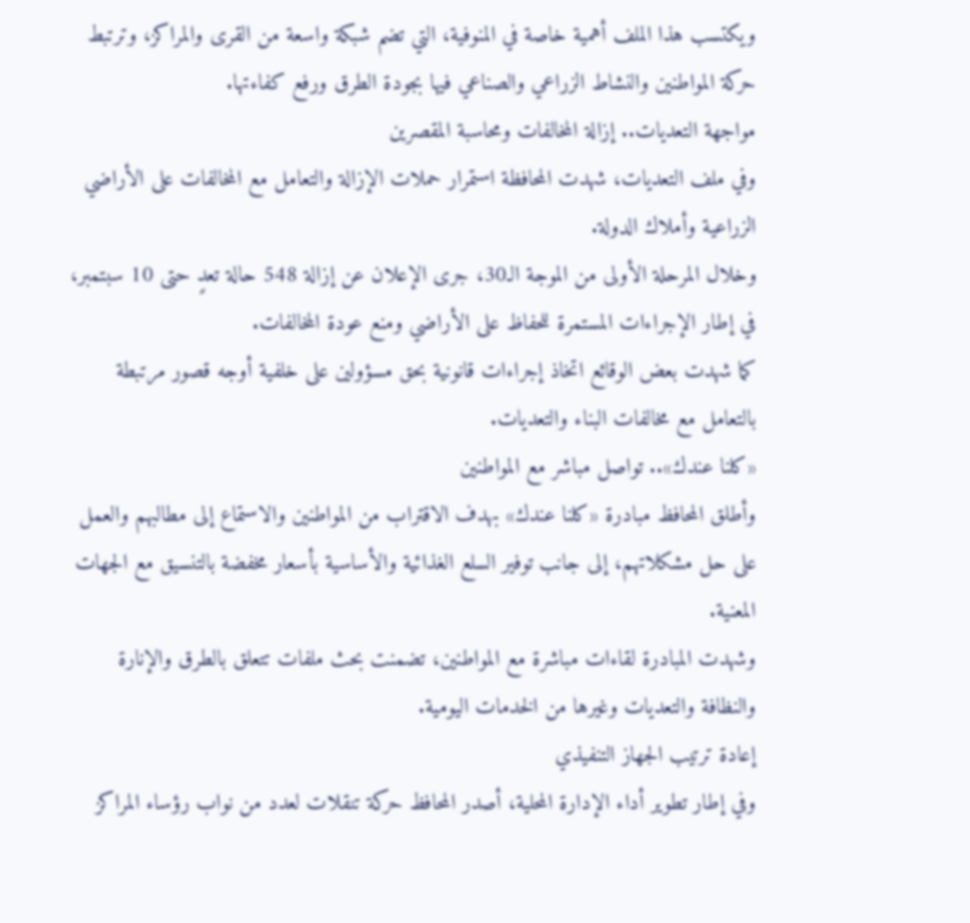ويكتسب هذا الملف أهمية خاصة في المنوفية، التي تضم شبكة واسعة من القرى والمراكز، وترتبط حركة المواطنين والنشاط الزراعي والصناعي فيها بجودة الطرق ورفع كفاءتها.
مواجهة التعديات.. إزالة المخالفات ومحاسبة المقصرين
وفي ملف التعديات، شهدت المحافظة استمرار حملات الإزالة والتعامل مع المخالفات على الأراضي الزراعية وأملاك الدولة.
وخلال المرحلة الأولى من الموجة الـ30، جرى الإعلان عن إزالة 548 حالة تعدٍ حتى 10 سبتمبر، في إطار الإجراءات المستمرة للحفاظ على الأراضي ومنع عودة المخالفات.
كما شهدت بعض الوقائع اتخاذ إجراءات قانونية بحق مسؤولين على خلفية أوجه قصور مرتبطة بالتعامل مع مخالفات البناء والتعديات.
«كلنا عندك».. تواصل مباشر مع المواطنين
وأطلق المحافظ مبادرة «كلنا عندك» بهدف الاقتراب من المواطنين والاستماع إلى مطالبهم والعمل على حل مشكلاتهم، إلى جانب توفير السلع الغذائية والأساسية بأسعار مخفضة بالتنسيق مع الجهات المعنية.
وشهدت المبادرة لقاءات مباشرة مع المواطنين، تضمنت بحث ملفات تتعلق بالطرق والإنارة والنظافة والتعديات وغيرها من الخدمات اليومية.
إعادة ترتيب الجهاز التنفيذي
وفي إطار تطوير أداء الإدارة المحلية، أصدر المحافظ حركة تنقلات لعدد من نواب رؤساء المراكز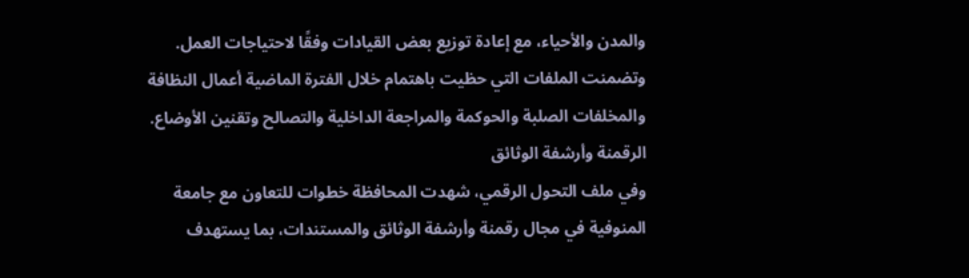والمدن والأحياء، مع إعادة توزيع بعض القيادات وفقًا لاحتياجات العمل.
وتضمنت الملفات التي حظيت باهتمام خلال الفترة الماضية أعمال النظافة والمخلفات الصلبة والحوكمة والمراجعة الداخلية والتصالح وتقنين الأوضاع.
الرقمنة وأرشفة الوثائق
وفي ملف التحول الرقمي، شهدت المحافظة خطوات للتعاون مع جامعة المنوفية في مجال رقمنة وأرشفة الوثائق والمستندات، بما يستهدف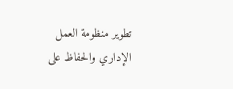تطوير منظومة العمل الإداري والحفاظ على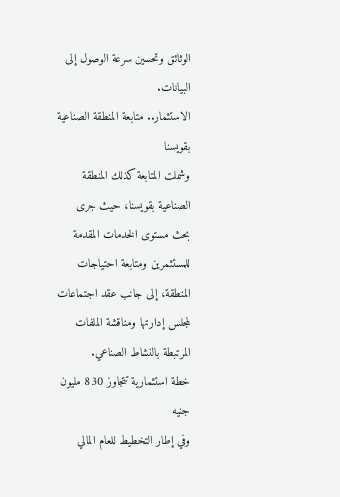الوثائق وتحسين سرعة الوصول إلى البيانات.
الاستثمار.. متابعة المنطقة الصناعية بقويسنا
وشملت المتابعة كذلك المنطقة الصناعية بقويسنا، حيث جرى بحث مستوى الخدمات المقدمة للمستثمرين ومتابعة احتياجات المنطقة، إلى جانب عقد اجتماعات لمجلس إدارتها ومناقشة الملفات المرتبطة بالنشاط الصناعي.
خطة استثمارية تتجاوز 830 مليون جنيه
وفي إطار التخطيط للعام المالي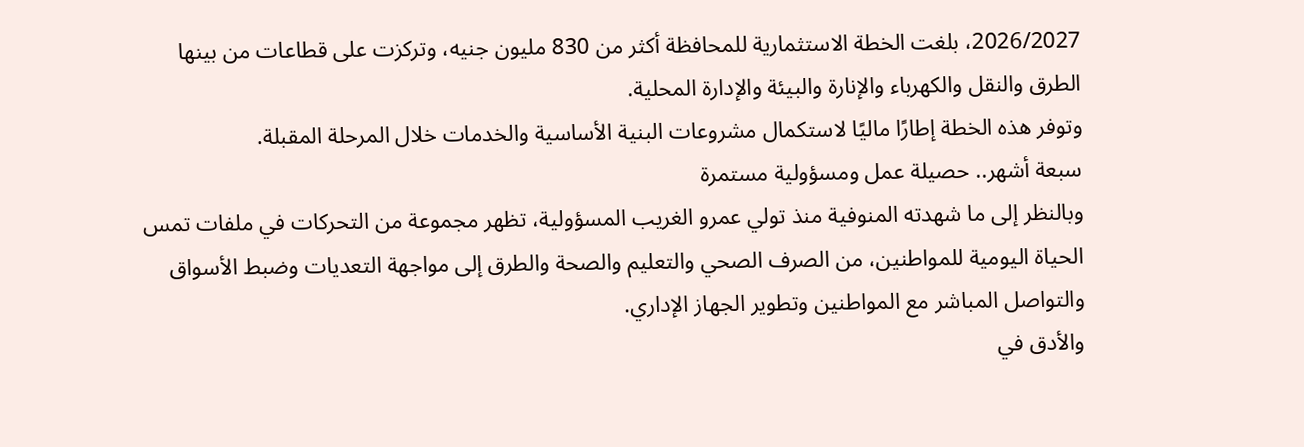2026/2027، بلغت الخطة الاستثمارية للمحافظة أكثر من 830 مليون جنيه، وتركزت على قطاعات من بينها الطرق والنقل والكهرباء والإنارة والبيئة والإدارة المحلية.
وتوفر هذه الخطة إطارًا ماليًا لاستكمال مشروعات البنية الأساسية والخدمات خلال المرحلة المقبلة.
سبعة أشهر.. حصيلة عمل ومسؤولية مستمرة
وبالنظر إلى ما شهدته المنوفية منذ تولي عمرو الغريب المسؤولية، تظهر مجموعة من التحركات في ملفات تمس الحياة اليومية للمواطنين، من الصرف الصحي والتعليم والصحة والطرق إلى مواجهة التعديات وضبط الأسواق والتواصل المباشر مع المواطنين وتطوير الجهاز الإداري.
والأدق في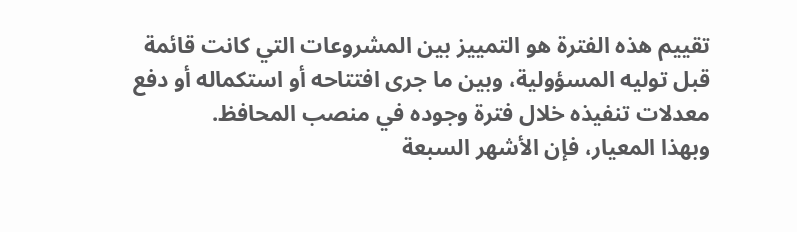تقييم هذه الفترة هو التمييز بين المشروعات التي كانت قائمة قبل توليه المسؤولية، وبين ما جرى افتتاحه أو استكماله أو دفع معدلات تنفيذه خلال فترة وجوده في منصب المحافظ.
وبهذا المعيار، فإن الأشهر السبعة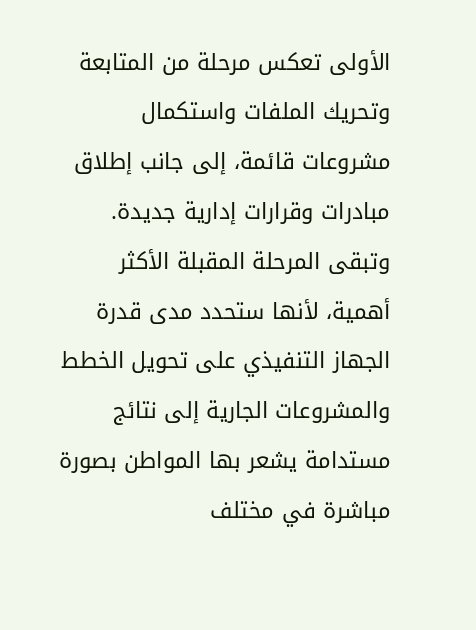الأولى تعكس مرحلة من المتابعة وتحريك الملفات واستكمال مشروعات قائمة، إلى جانب إطلاق مبادرات وقرارات إدارية جديدة.
وتبقى المرحلة المقبلة الأكثر أهمية، لأنها ستحدد مدى قدرة الجهاز التنفيذي على تحويل الخطط والمشروعات الجارية إلى نتائج مستدامة يشعر بها المواطن بصورة مباشرة في مختلف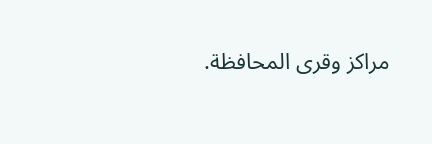مراكز وقرى المحافظة.